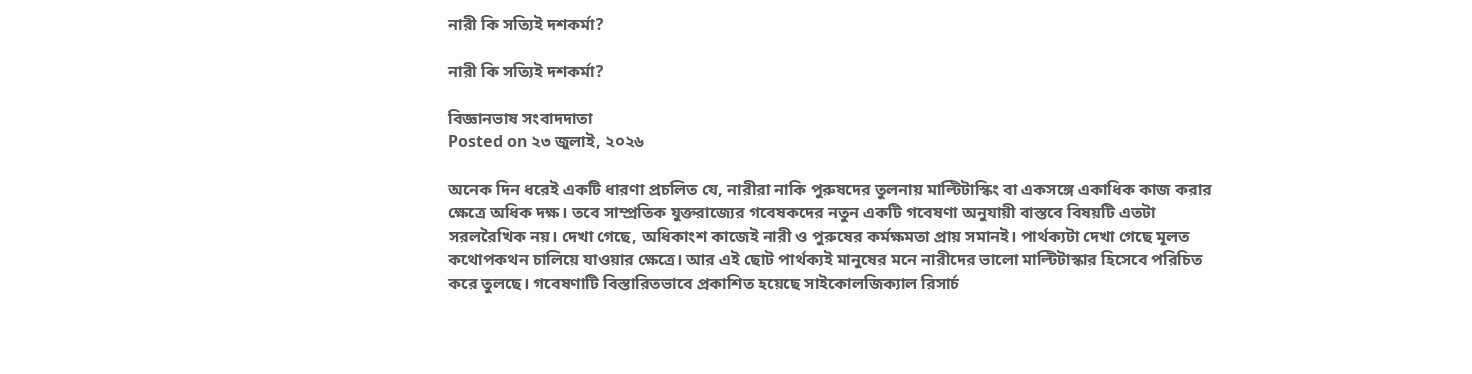নারী কি সত্যিই দশকর্মা?

নারী কি সত্যিই দশকর্মা?

বিজ্ঞানভাষ সংবাদদাতা
Posted on ২৩ জুলাই, ২০২৬

অনেক দিন ধরেই একটি ধারণা প্রচলিত যে, নারীরা নাকি পুরুষদের তুলনায় মাল্টিটাস্কিং বা একসঙ্গে একাধিক কাজ করার ক্ষেত্রে অধিক দক্ষ। তবে সাম্প্রতিক যুক্তরাজ্যের গবেষকদের নতুন একটি গবেষণা অনুযায়ী বাস্তবে বিষয়টি এতটা সরলরৈখিক নয়। দেখা গেছে, অধিকাংশ কাজেই নারী ও পুরুষের কর্মক্ষমতা প্রায় সমানই। পার্থক্যটা দেখা গেছে মূলত কথোপকথন চালিয়ে যাওয়ার ক্ষেত্রে। আর এই ছোট পার্থক্যই মানুষের মনে নারীদের ভালো মাল্টিটাস্কার হিসেবে পরিচিত করে তুলছে। গবেষণাটি বিস্তারিতভাবে প্রকাশিত হয়েছে সাইকোলজিক্যাল রিসার্চ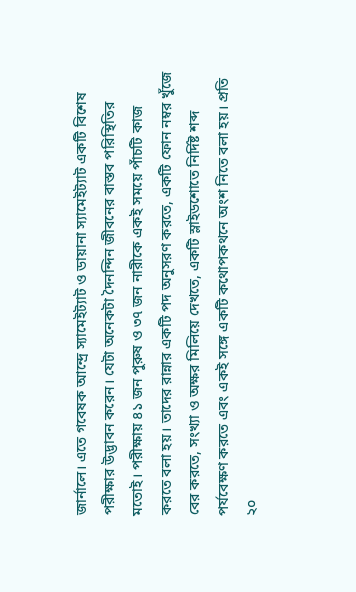জার্নালে। এতে গবেষক আন্দ্রে স্যামেইট্যাট ও ডায়ানা স্যামেইট্যাট একটি বিশেষ পরীক্ষার উদ্ভাবন করেন। যেটা অনেকটা দৈনন্দিন জীবনের বাস্তব পরিস্থিতির মতোই। পরীক্ষায় ৪১ জন পুরুষ ও ৩৭ জন নারীকে একই সময়ে পাঁচটি কাজ করতে বলা হয়। তাদের রান্নার একটি পদ অনুসরণ করতে, একটি ফোন নম্বর খুঁজে বের করতে, সংখ্যা ও অক্ষর মিলিয়ে দেখতে, একটি স্লাইডশোতে নির্দিষ্ট শব্দ পর্যবেক্ষণ করতে এবং একই সঙ্গে একটি কথোপকথনে অংশ নিতে বলা হয়। প্রতি ২০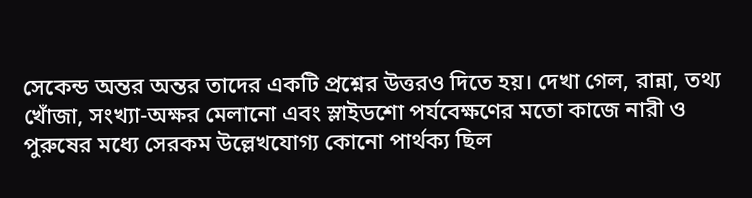সেকেন্ড অন্তর অন্তর তাদের একটি প্রশ্নের উত্তরও দিতে হয়। দেখা গেল, রান্না, তথ্য খোঁজা, সংখ্যা-অক্ষর মেলানো এবং স্লাইডশো পর্যবেক্ষণের মতো কাজে নারী ও পুরুষের মধ্যে সেরকম উল্লেখযোগ্য কোনো পার্থক্য ছিল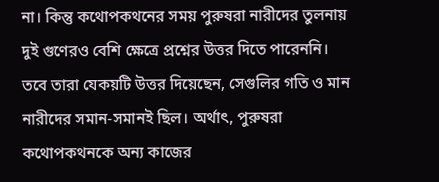না। কিন্তু কথোপকথনের সময় পুরুষরা নারীদের তুলনায় দুই গুণেরও বেশি ক্ষেত্রে প্রশ্নের উত্তর দিতে পারেননি। তবে তারা যেকয়টি উত্তর দিয়েছেন, সেগুলির গতি ও মান নারীদের সমান-সমানই ছিল। অর্থাৎ, পুরুষরা কথোপকথনকে অন্য কাজের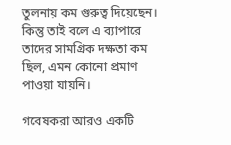তুলনায় কম গুরুত্ব দিয়েছেন। কিন্তু তাই বলে এ ব্যাপারে তাদের সামগ্রিক দক্ষতা কম ছিল, এমন কোনো প্রমাণ পাওয়া যায়নি।

গবেষকরা আরও একটি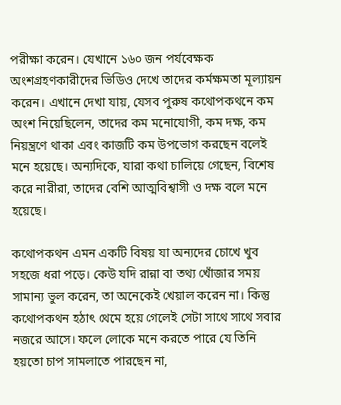পরীক্ষা করেন। যেখানে ১৬০ জন পর্যবেক্ষক অংশগ্রহণকারীদের ভিডিও দেখে তাদের কর্মক্ষমতা মূল্যায়ন করেন। এখানে দেখা যায়, যেসব পুরুষ কথোপকথনে কম অংশ নিয়েছিলেন, তাদের কম মনোযোগী, কম দক্ষ, কম নিয়ন্ত্রণে থাকা এবং কাজটি কম উপভোগ করছেন বলেই মনে হয়েছে। অন্যদিকে, যারা কথা চালিয়ে গেছেন, বিশেষ করে নারীরা, তাদের বেশি আত্মবিশ্বাসী ও দক্ষ বলে মনে হয়েছে।

কথোপকথন এমন একটি বিষয় যা অন্যদের চোখে খুব সহজে ধরা পড়ে। কেউ যদি রান্না বা তথ্য খোঁজার সময় সামান্য ভুল করেন, তা অনেকেই খেয়াল করেন না। কিন্তু কথোপকথন হঠাৎ থেমে হয়ে গেলেই সেটা সাথে সাথে সবার নজরে আসে। ফলে লোকে মনে করতে পারে যে তিনি হয়তো চাপ সামলাতে পারছেন না,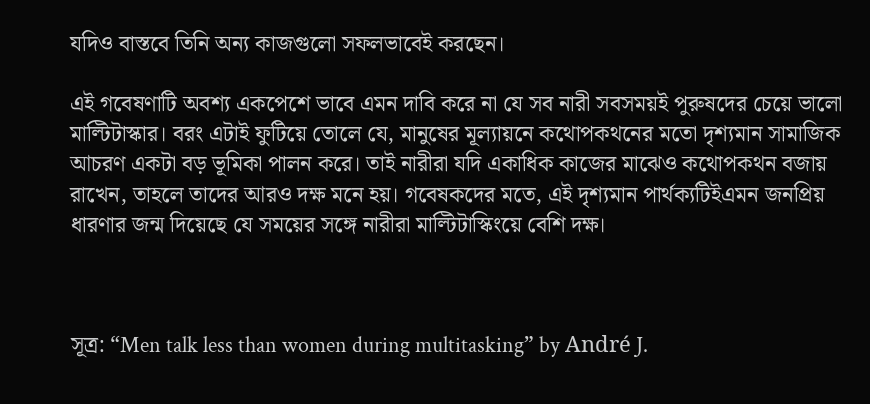যদিও বাস্তবে তিনি অন্য কাজগুলো সফলভাবেই করছেন।

এই গবেষণাটি অবশ্য একপেশে ভাবে এমন দাবি করে না যে সব নারী সবসময়ই পুরুষদের চেয়ে ভালো মাল্টিটাস্কার। বরং এটাই ফুটিয়ে তোলে যে, মানুষের মূল্যায়নে কথোপকথনের মতো দৃশ্যমান সামাজিক আচরণ একটা বড় ভূমিকা পালন করে। তাই নারীরা যদি একাধিক কাজের মাঝেও কথোপকথন বজায় রাখেন, তাহলে তাদের আরও দক্ষ মনে হয়। গবেষকদের মতে, এই দৃশ্যমান পার্থক্যটিইএমন জনপ্রিয় ধারণার জন্ম দিয়েছে যে সময়ের সঙ্গে নারীরা মাল্টিটাস্কিংয়ে বেশি দক্ষ।



সূত্র: “Men talk less than women during multitasking” by André J.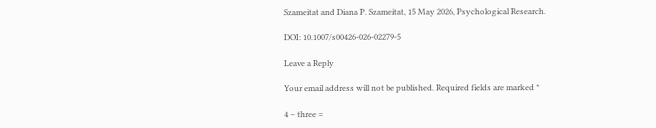Szameitat and Diana P. Szameitat, 15 May 2026, Psychological Research.

DOI: 10.1007/s00426-026-02279-5

Leave a Reply

Your email address will not be published. Required fields are marked *

4 − three =